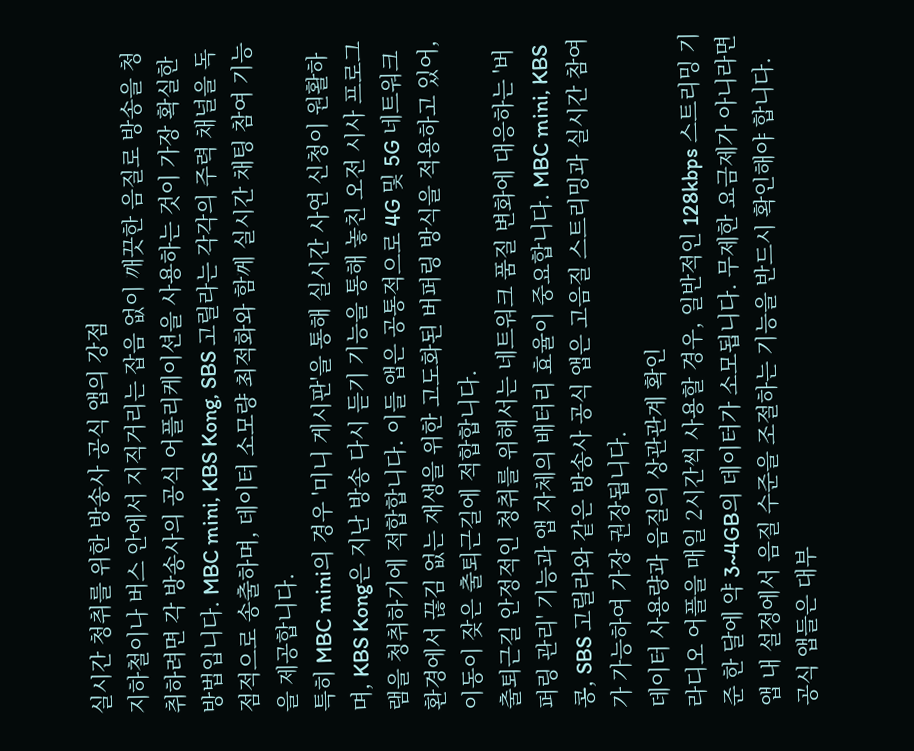실시간 청취를 위한 방송사 공식 앱의 강점
지하철이나 버스 안에서 지직거리는 잡음 없이 깨끗한 음질로 방송을 청취하려면 각 방송사의 공식 어플리케이션을 사용하는 것이 가장 확실한 방법입니다. MBC mini, KBS Kong, SBS 고릴라는 각각의 주력 채널을 독점적으로 송출하며, 데이터 소모량 최적화와 함께 실시간 채팅 참여 기능을 제공합니다.
특히 MBC mini의 경우 '미니 게시판'을 통해 실시간 사연 신청이 원활하며, KBS Kong은 지난 방송 다시 듣기 기능을 통해 놓친 오전 시사 프로그램을 청취하기에 적합합니다. 이들 앱은 공통적으로 4G 및 5G 네트워크 환경에서 끊김 없는 재생을 위한 고도화된 버퍼링 방식을 적용하고 있어, 이동이 잦은 출퇴근길에 적합합니다.
출퇴근길 안정적인 청취를 위해서는 네트워크 품질 변화에 대응하는 '버퍼링 관리' 기능과 앱 자체의 배터리 효율이 중요합니다. MBC mini, KBS 콩, SBS 고릴라와 같은 방송사 공식 앱은 고음질 스트리밍과 실시간 참여가 가능하여 가장 권장됩니다.
데이터 사용량과 음질의 상관관계 확인
라디오 어플을 매일 2시간씩 사용할 경우, 일반적인 128kbps 스트리밍 기준 한 달에 약 3~4GB의 데이터가 소모됩니다. 무제한 요금제가 아니라면 앱 내 설정에서 음질 수준을 조절하는 기능을 반드시 확인해야 합니다.
공식 앱들은 대부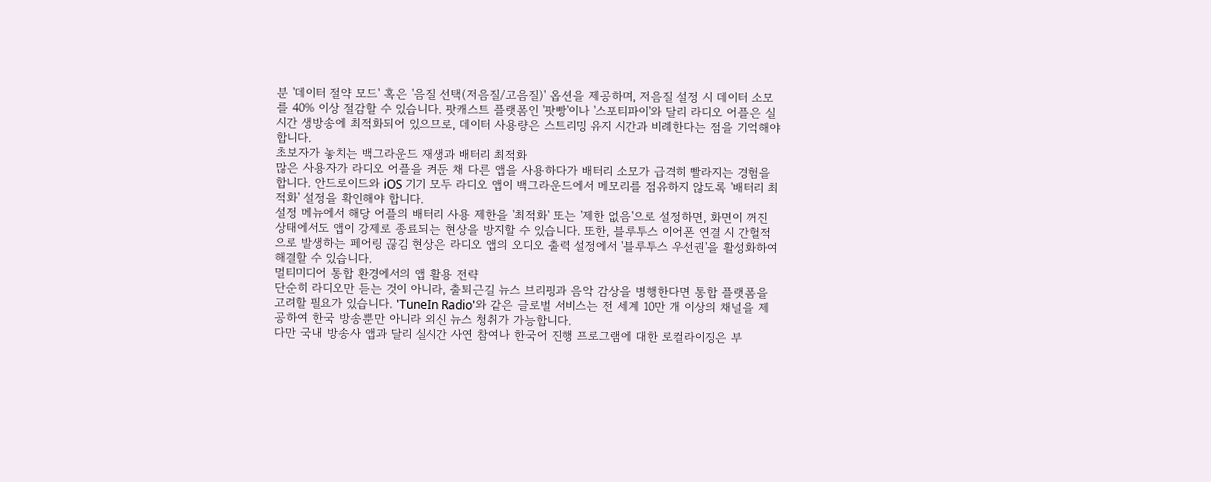분 '데이터 절약 모드' 혹은 '음질 선택(저음질/고음질)' 옵션을 제공하며, 저음질 설정 시 데이터 소모를 40% 이상 절감할 수 있습니다. 팟캐스트 플랫폼인 '팟빵'이나 '스포티파이'와 달리 라디오 어플은 실시간 생방송에 최적화되어 있으므로, 데이터 사용량은 스트리밍 유지 시간과 비례한다는 점을 기억해야 합니다.
초보자가 놓치는 백그라운드 재생과 배터리 최적화
많은 사용자가 라디오 어플을 켜둔 채 다른 앱을 사용하다가 배터리 소모가 급격히 빨라지는 경험을 합니다. 안드로이드와 iOS 기기 모두 라디오 앱이 백그라운드에서 메모리를 점유하지 않도록 '배터리 최적화' 설정을 확인해야 합니다.
설정 메뉴에서 해당 어플의 배터리 사용 제한을 '최적화' 또는 '제한 없음'으로 설정하면, 화면이 꺼진 상태에서도 앱이 강제로 종료되는 현상을 방지할 수 있습니다. 또한, 블루투스 이어폰 연결 시 간헐적으로 발생하는 페어링 끊김 현상은 라디오 앱의 오디오 출력 설정에서 '블루투스 우선권'을 활성화하여 해결할 수 있습니다.
멀티미디어 통합 환경에서의 앱 활용 전략
단순히 라디오만 듣는 것이 아니라, 출퇴근길 뉴스 브리핑과 음악 감상을 병행한다면 통합 플랫폼을 고려할 필요가 있습니다. 'TuneIn Radio'와 같은 글로벌 서비스는 전 세계 10만 개 이상의 채널을 제공하여 한국 방송뿐만 아니라 외신 뉴스 청취가 가능합니다.
다만 국내 방송사 앱과 달리 실시간 사연 참여나 한국어 진행 프로그램에 대한 로컬라이징은 부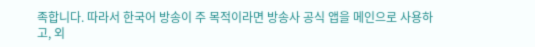족합니다. 따라서 한국어 방송이 주 목적이라면 방송사 공식 앱을 메인으로 사용하고, 외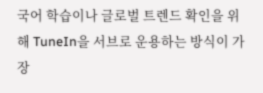국어 학습이나 글로벌 트렌드 확인을 위해 TuneIn을 서브로 운용하는 방식이 가장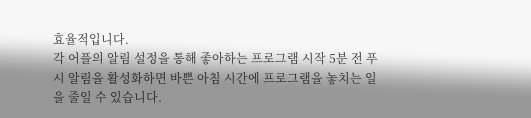효율적입니다.
각 어플의 알림 설정을 통해 좋아하는 프로그램 시작 5분 전 푸시 알림을 활성화하면 바쁜 아침 시간에 프로그램을 놓치는 일을 줄일 수 있습니다.